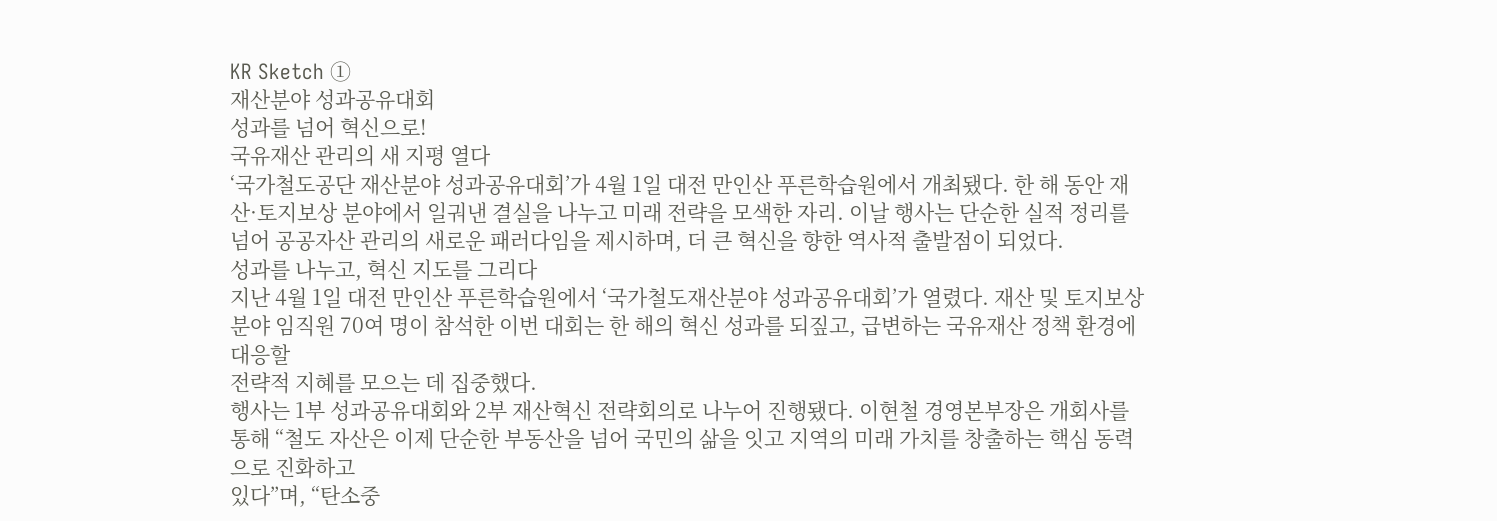KR Sketch ①
재산분야 성과공유대회
성과를 넘어 혁신으로!
국유재산 관리의 새 지평 열다
‘국가철도공단 재산분야 성과공유대회’가 4월 1일 대전 만인산 푸른학습원에서 개최됐다. 한 해 동안 재산·토지보상 분야에서 일궈낸 결실을 나누고 미래 전략을 모색한 자리. 이날 행사는 단순한 실적 정리를 넘어 공공자산 관리의 새로운 패러다임을 제시하며, 더 큰 혁신을 향한 역사적 출발점이 되었다.
성과를 나누고, 혁신 지도를 그리다
지난 4월 1일 대전 만인산 푸른학습원에서 ‘국가철도재산분야 성과공유대회’가 열렸다. 재산 및 토지보상 분야 임직원 70여 명이 참석한 이번 대회는 한 해의 혁신 성과를 되짚고, 급변하는 국유재산 정책 환경에 대응할
전략적 지혜를 모으는 데 집중했다.
행사는 1부 성과공유대회와 2부 재산혁신 전략회의로 나누어 진행됐다. 이현철 경영본부장은 개회사를 통해 “철도 자산은 이제 단순한 부동산을 넘어 국민의 삶을 잇고 지역의 미래 가치를 창출하는 핵심 동력으로 진화하고
있다”며, “탄소중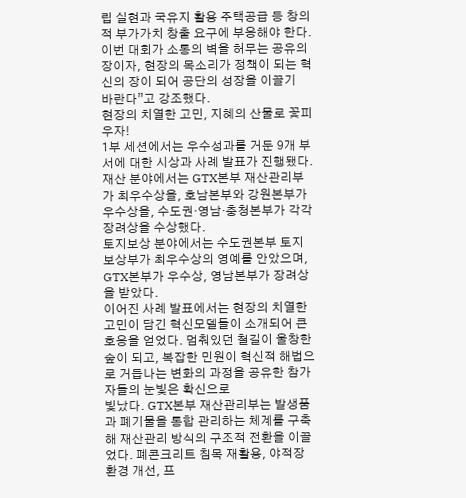립 실현과 국유지 활용 주택공급 등 창의적 부가가치 창출 요구에 부응해야 한다. 이번 대회가 소통의 벽을 허무는 공유의 장이자, 현장의 목소리가 정책이 되는 혁신의 장이 되어 공단의 성장을 이끌기
바란다”고 강조했다.
현장의 치열한 고민, 지혜의 산물로 꽃피우자!
1부 세션에서는 우수성과를 거둔 9개 부서에 대한 시상과 사례 발표가 진행됐다. 재산 분야에서는 GTX본부 재산관리부가 최우수상을, 호남본부와 강원본부가 우수상을, 수도권·영남·충청본부가 각각 장려상을 수상했다.
토지보상 분야에서는 수도권본부 토지보상부가 최우수상의 영예를 안았으며, GTX본부가 우수상, 영남본부가 장려상을 받았다.
이어진 사례 발표에서는 현장의 치열한 고민이 담긴 혁신모델들이 소개되어 큰 호응을 얻었다. 멈춰있던 철길이 울창한 숲이 되고, 복잡한 민원이 혁신적 해법으로 거듭나는 변화의 과정을 공유한 참가자들의 눈빛은 확신으로
빛났다. GTX본부 재산관리부는 발생품과 폐기물을 통합 관리하는 체계를 구축해 재산관리 방식의 구조적 전환을 이끌었다. 폐콘크리트 침목 재활용, 야적장 환경 개선, 프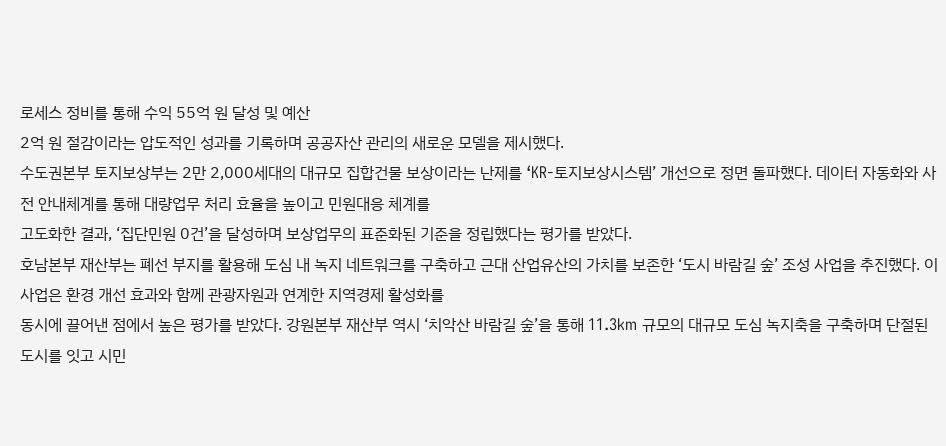로세스 정비를 통해 수익 55억 원 달성 및 예산
2억 원 절감이라는 압도적인 성과를 기록하며 공공자산 관리의 새로운 모델을 제시했다.
수도권본부 토지보상부는 2만 2,000세대의 대규모 집합건물 보상이라는 난제를 ‘KR-토지보상시스템’ 개선으로 정면 돌파했다. 데이터 자동화와 사전 안내체계를 통해 대량업무 처리 효율을 높이고 민원대응 체계를
고도화한 결과, ‘집단민원 0건’을 달성하며 보상업무의 표준화된 기준을 정립했다는 평가를 받았다.
호남본부 재산부는 폐선 부지를 활용해 도심 내 녹지 네트워크를 구축하고 근대 산업유산의 가치를 보존한 ‘도시 바람길 숲’ 조성 사업을 추진했다. 이 사업은 환경 개선 효과와 함께 관광자원과 연계한 지역경제 활성화를
동시에 끌어낸 점에서 높은 평가를 받았다. 강원본부 재산부 역시 ‘치악산 바람길 숲’을 통해 11.3km 규모의 대규모 도심 녹지축을 구축하며 단절된 도시를 잇고 시민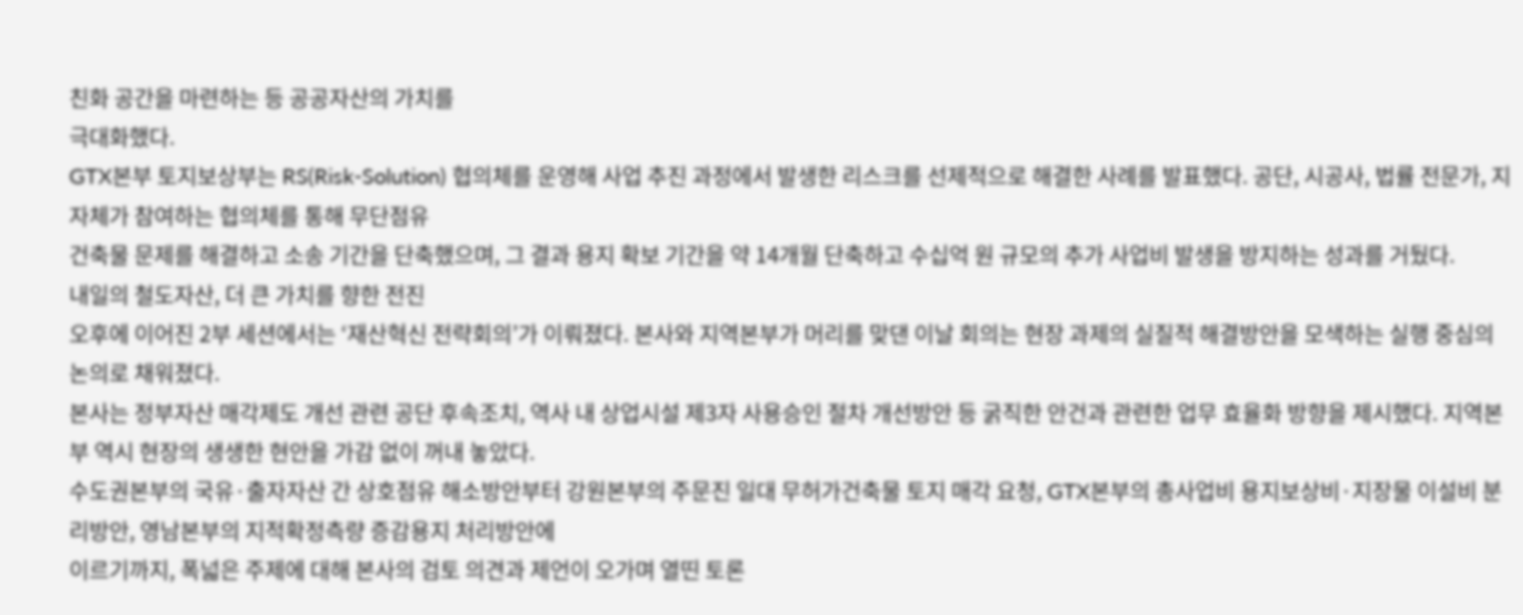친화 공간을 마련하는 등 공공자산의 가치를
극대화했다.
GTX본부 토지보상부는 RS(Risk-Solution) 협의체를 운영해 사업 추진 과정에서 발생한 리스크를 선제적으로 해결한 사례를 발표했다. 공단, 시공사, 법률 전문가, 지자체가 참여하는 협의체를 통해 무단점유
건축물 문제를 해결하고 소송 기간을 단축했으며, 그 결과 용지 확보 기간을 약 14개월 단축하고 수십억 원 규모의 추가 사업비 발생을 방지하는 성과를 거뒀다.
내일의 철도자산, 더 큰 가치를 향한 전진
오후에 이어진 2부 세션에서는 ‘재산혁신 전략회의’가 이뤄졌다. 본사와 지역본부가 머리를 맞댄 이날 회의는 현장 과제의 실질적 해결방안을 모색하는 실행 중심의 논의로 채워졌다.
본사는 정부자산 매각제도 개선 관련 공단 후속조치, 역사 내 상업시설 제3자 사용승인 절차 개선방안 등 굵직한 안건과 관련한 업무 효율화 방향을 제시했다. 지역본부 역시 현장의 생생한 현안을 가감 없이 꺼내 놓았다.
수도권본부의 국유·출자자산 간 상호점유 해소방안부터 강원본부의 주문진 일대 무허가건축물 토지 매각 요청, GTX본부의 총사업비 용지보상비·지장물 이설비 분리방안, 영남본부의 지적확정측량 증감용지 처리방안에
이르기까지, 폭넓은 주제에 대해 본사의 검토 의견과 제언이 오가며 열띤 토론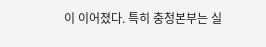이 이어졌다. 특히 충청본부는 실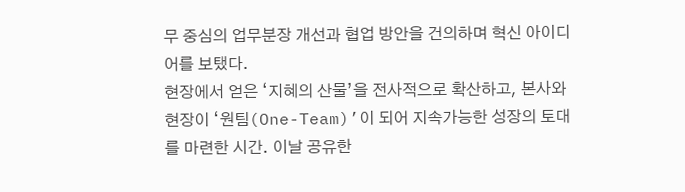무 중심의 업무분장 개선과 협업 방안을 건의하며 혁신 아이디어를 보탰다.
현장에서 얻은 ‘지혜의 산물’을 전사적으로 확산하고, 본사와 현장이 ‘원팀(One-Team)’이 되어 지속가능한 성장의 토대를 마련한 시간. 이날 공유한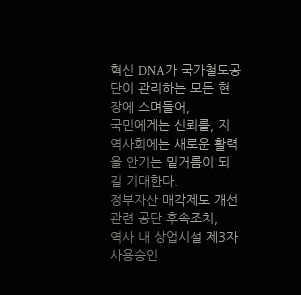혁신 DNA가 국가철도공단이 관리하는 모든 현장에 스며들어,
국민에게는 신뢰를, 지역사회에는 새로운 활력을 안기는 밑거름이 되길 기대한다.
정부자산 매각제도 개선 관련 공단 후속조치,
역사 내 상업시설 제3자 사용승인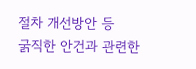절차 개선방안 등
굵직한 안건과 관련한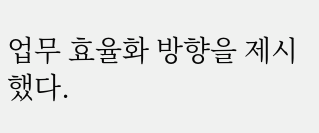업무 효율화 방향을 제시했다.